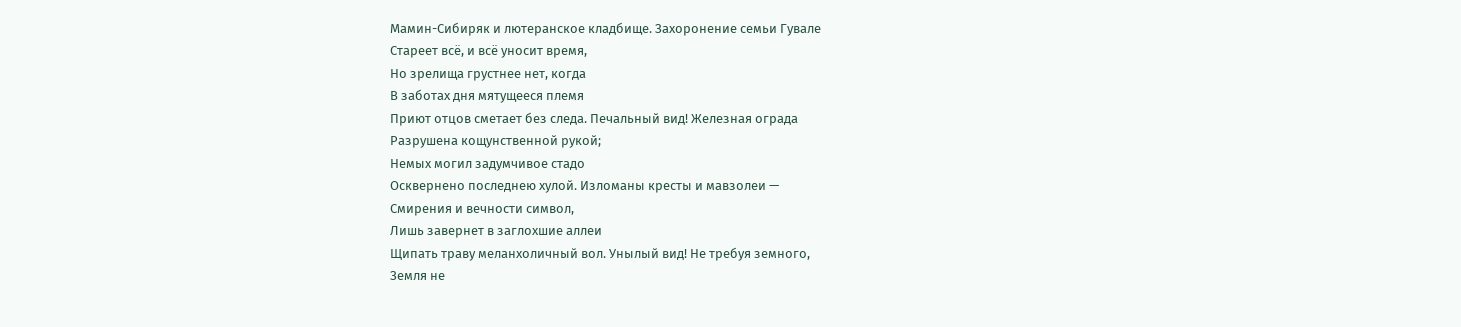Мамин-Сибиряк и лютеранское кладбище. Захоронение семьи Гувале
Стареет всё, и всё уносит время,
Но зрелища грустнее нет, когда
В заботах дня мятущееся племя
Приют отцов сметает без следа. Печальный вид! Железная ограда
Разрушена кощунственной рукой;
Немых могил задумчивое стадо
Осквернено последнею хулой. Изломаны кресты и мавзолеи —
Смирения и вечности символ,
Лишь завернет в заглохшие аллеи
Щипать траву меланхоличный вол. Унылый вид! Не требуя земного,
Земля не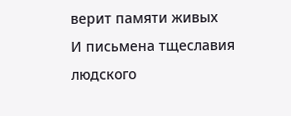верит памяти живых
И письмена тщеславия людского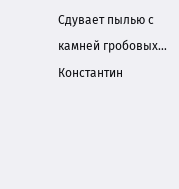Сдувает пылью с камней гробовых… Константин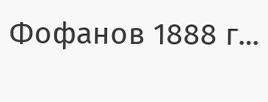Фофанов 1888 г...